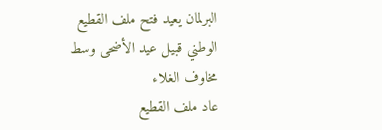البرلمان يعيد فتح ملف القطيع الوطني قبيل عيد الأضحى وسط مخاوف الغلاء
عاد ملف القطيع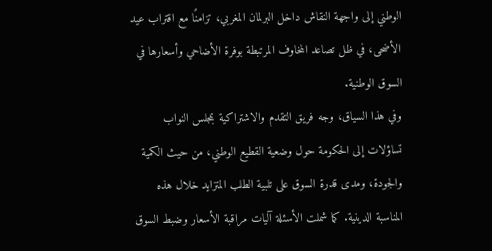الوطني إلى واجهة النقاش داخل البرلمان المغربي، تزامنًا مع اقتراب عيد الأضحى، في ظل تصاعد المخاوف المرتبطة بوفرة الأضاحي وأسعارها في السوق الوطنية.
وفي هذا السياق، وجه فريق التقدم والاشتراكية بمجلس النواب تساؤلات إلى الحكومة حول وضعية القطيع الوطني، من حيث الكمية والجودة، ومدى قدرة السوق على تلبية الطلب المتزايد خلال هذه المناسبة الدينية. كما شملت الأسئلة آليات مراقبة الأسعار وضبط السوق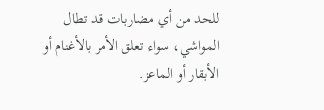للحد من أي مضاربات قد تطال المواشي، سواء تعلق الأمر بالأغنام أو الأبقار أو الماعز.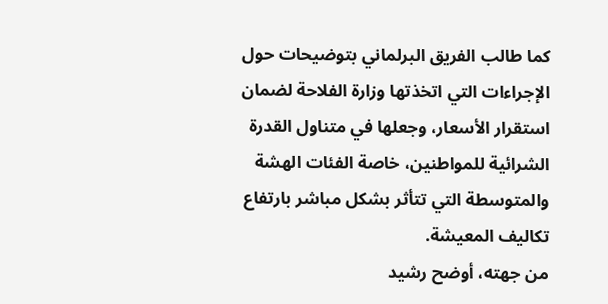كما طالب الفريق البرلماني بتوضيحات حول الإجراءات التي اتخذتها وزارة الفلاحة لضمان استقرار الأسعار، وجعلها في متناول القدرة الشرائية للمواطنين، خاصة الفئات الهشة والمتوسطة التي تتأثر بشكل مباشر بارتفاع تكاليف المعيشة.
من جهته، أوضح رشيد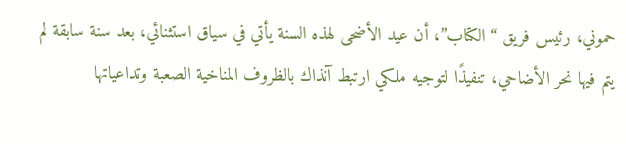حموني، رئيس فريق “الكتاب”، أن عيد الأضحى لهذه السنة يأتي في سياق استثنائي، بعد سنة سابقة لم يتم فيها نحر الأضاحي، تنفيذًا لتوجيه ملكي ارتبط آنذاك بالظروف المناخية الصعبة وتداعياتها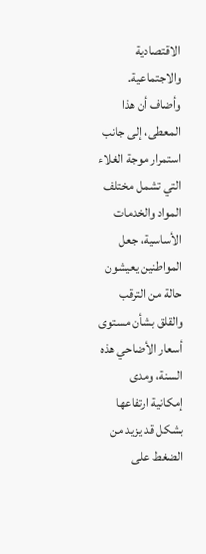الاقتصادية والاجتماعية.
وأضاف أن هذا المعطى، إلى جانب استمرار موجة الغلاء التي تشمل مختلف المواد والخدمات الأساسية، جعل المواطنين يعيشون حالة من الترقب والقلق بشأن مستوى أسعار الأضاحي هذه السنة، ومدى إمكانية ارتفاعها بشكل قد يزيد من الضغط على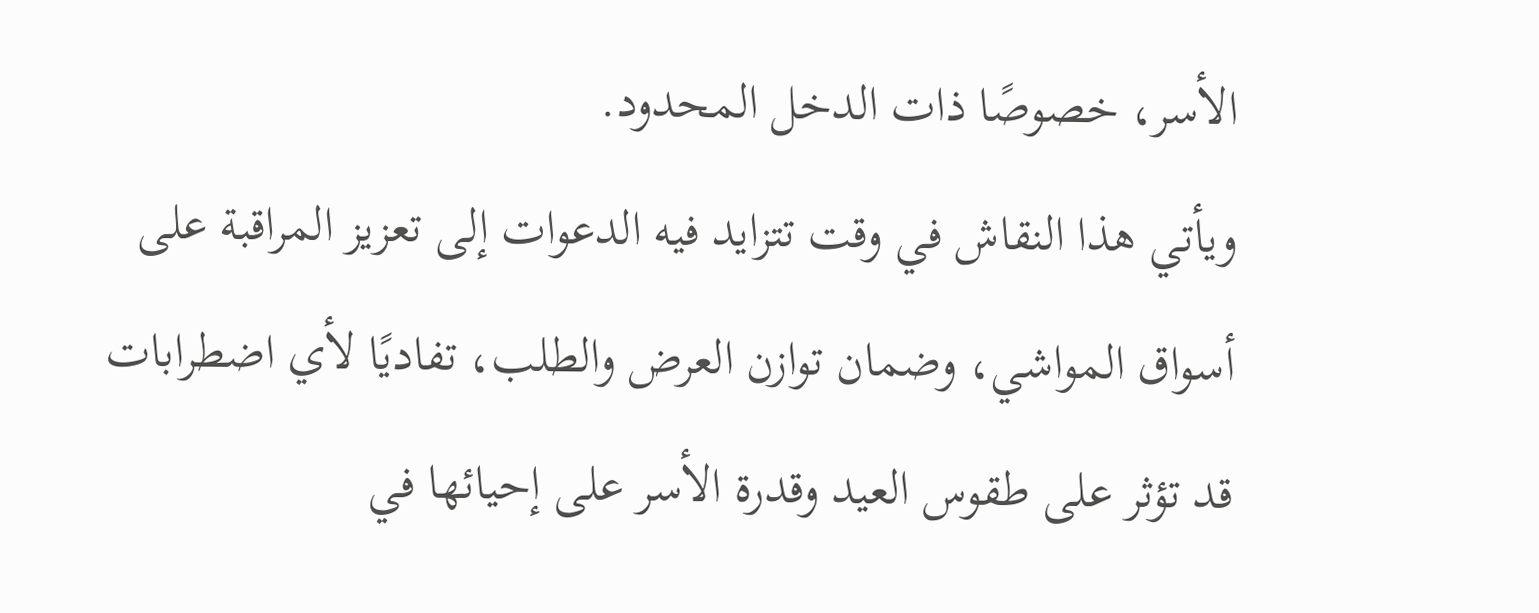الأسر، خصوصًا ذات الدخل المحدود.
ويأتي هذا النقاش في وقت تتزايد فيه الدعوات إلى تعزيز المراقبة على أسواق المواشي، وضمان توازن العرض والطلب، تفاديًا لأي اضطرابات قد تؤثر على طقوس العيد وقدرة الأسر على إحيائها في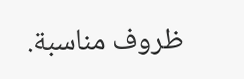ظروف مناسبة.